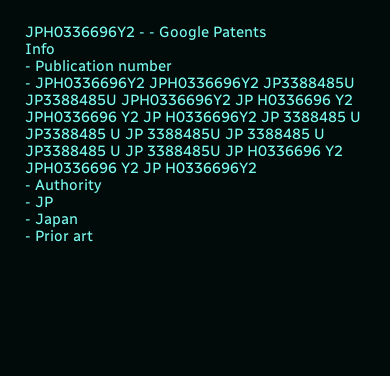JPH0336696Y2 - - Google Patents
Info
- Publication number
- JPH0336696Y2 JPH0336696Y2 JP3388485U JP3388485U JPH0336696Y2 JP H0336696 Y2 JPH0336696 Y2 JP H0336696Y2 JP 3388485 U JP3388485 U JP 3388485U JP 3388485 U JP3388485 U JP 3388485U JP H0336696 Y2 JPH0336696 Y2 JP H0336696Y2
- Authority
- JP
- Japan
- Prior art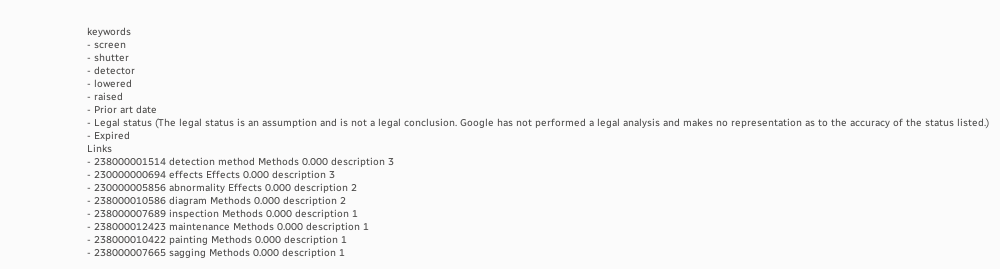keywords
- screen
- shutter
- detector
- lowered
- raised
- Prior art date
- Legal status (The legal status is an assumption and is not a legal conclusion. Google has not performed a legal analysis and makes no representation as to the accuracy of the status listed.)
- Expired
Links
- 238000001514 detection method Methods 0.000 description 3
- 230000000694 effects Effects 0.000 description 3
- 230000005856 abnormality Effects 0.000 description 2
- 238000010586 diagram Methods 0.000 description 2
- 238000007689 inspection Methods 0.000 description 1
- 238000012423 maintenance Methods 0.000 description 1
- 238000010422 painting Methods 0.000 description 1
- 238000007665 sagging Methods 0.000 description 1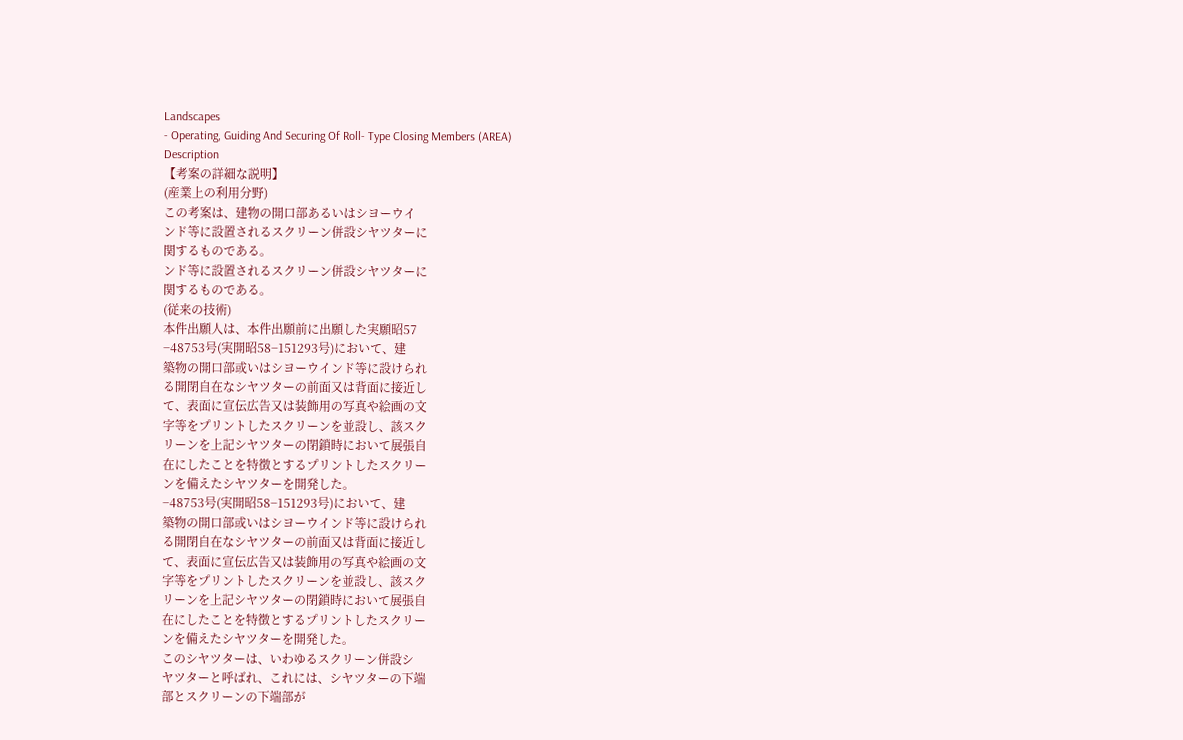Landscapes
- Operating, Guiding And Securing Of Roll- Type Closing Members (AREA)
Description
【考案の詳細な説明】
(産業上の利用分野)
この考案は、建物の開口部あるいはシヨーウイ
ンド等に設置されるスクリーン併設シヤツターに
関するものである。
ンド等に設置されるスクリーン併設シヤツターに
関するものである。
(従来の技術)
本件出願人は、本件出願前に出願した実願昭57
−48753号(実開昭58−151293号)において、建
築物の開口部或いはシヨーウインド等に設けられ
る開閉自在なシヤツターの前面又は背面に接近し
て、表面に宣伝広告又は装飾用の写真や絵画の文
字等をプリントしたスクリーンを並設し、該スク
リーンを上記シヤツターの閉鎖時において展張自
在にしたことを特徴とするプリントしたスクリー
ンを備えたシヤツターを開発した。
−48753号(実開昭58−151293号)において、建
築物の開口部或いはシヨーウインド等に設けられ
る開閉自在なシヤツターの前面又は背面に接近し
て、表面に宣伝広告又は装飾用の写真や絵画の文
字等をプリントしたスクリーンを並設し、該スク
リーンを上記シヤツターの閉鎖時において展張自
在にしたことを特徴とするプリントしたスクリー
ンを備えたシヤツターを開発した。
このシヤツターは、いわゆるスクリーン併設シ
ヤツターと呼ばれ、これには、シヤツターの下端
部とスクリーンの下端部が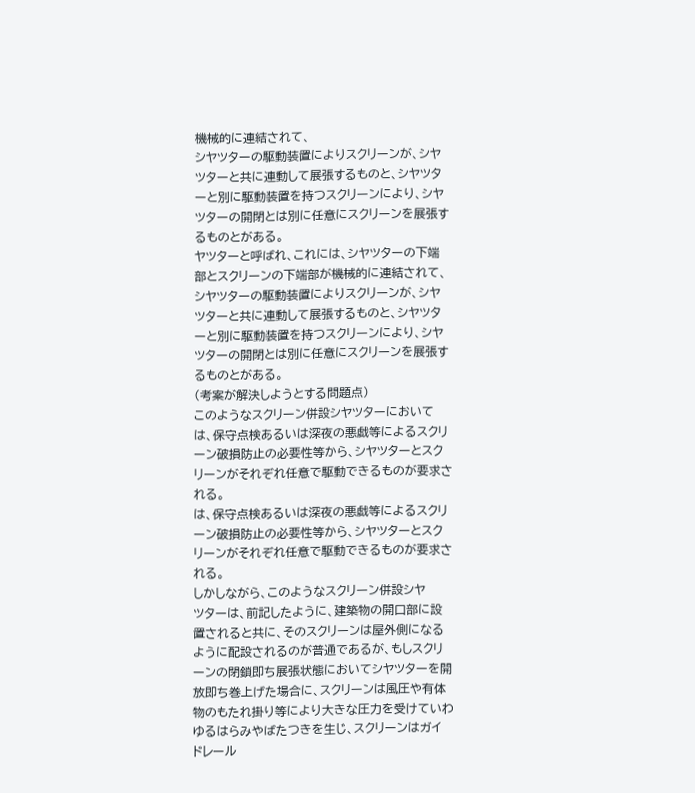機械的に連結されて、
シヤツターの駆動装置によりスクリーンが、シヤ
ツターと共に連動して展張するものと、シヤツタ
ーと別に駆動装置を持つスクリーンにより、シヤ
ツターの開閉とは別に任意にスクリーンを展張す
るものとがある。
ヤツターと呼ばれ、これには、シヤツターの下端
部とスクリーンの下端部が機械的に連結されて、
シヤツターの駆動装置によりスクリーンが、シヤ
ツターと共に連動して展張するものと、シヤツタ
ーと別に駆動装置を持つスクリーンにより、シヤ
ツターの開閉とは別に任意にスクリーンを展張す
るものとがある。
(考案が解決しようとする問題点)
このようなスクリーン併設シヤツターにおいて
は、保守点検あるいは深夜の悪戯等によるスクリ
ーン破損防止の必要性等から、シヤツターとスク
リーンがそれぞれ任意で駆動できるものが要求さ
れる。
は、保守点検あるいは深夜の悪戯等によるスクリ
ーン破損防止の必要性等から、シヤツターとスク
リーンがそれぞれ任意で駆動できるものが要求さ
れる。
しかしながら、このようなスクリーン併設シヤ
ツターは、前記したように、建築物の開口部に設
置されると共に、そのスクリーンは屋外側になる
ように配設されるのが普通であるが、もしスクリ
ーンの閉鎖即ち展張状態においてシヤツターを開
放即ち巻上げた場合に、スクリーンは風圧や有体
物のもたれ掛り等により大きな圧力を受けていわ
ゆるはらみやばたつきを生じ、スクリーンはガイ
ドレール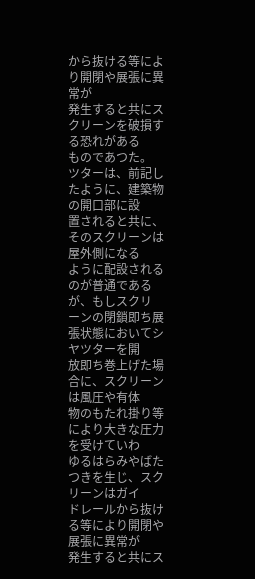から抜ける等により開閉や展張に異常が
発生すると共にスクリーンを破損する恐れがある
ものであつた。
ツターは、前記したように、建築物の開口部に設
置されると共に、そのスクリーンは屋外側になる
ように配設されるのが普通であるが、もしスクリ
ーンの閉鎖即ち展張状態においてシヤツターを開
放即ち巻上げた場合に、スクリーンは風圧や有体
物のもたれ掛り等により大きな圧力を受けていわ
ゆるはらみやばたつきを生じ、スクリーンはガイ
ドレールから抜ける等により開閉や展張に異常が
発生すると共にス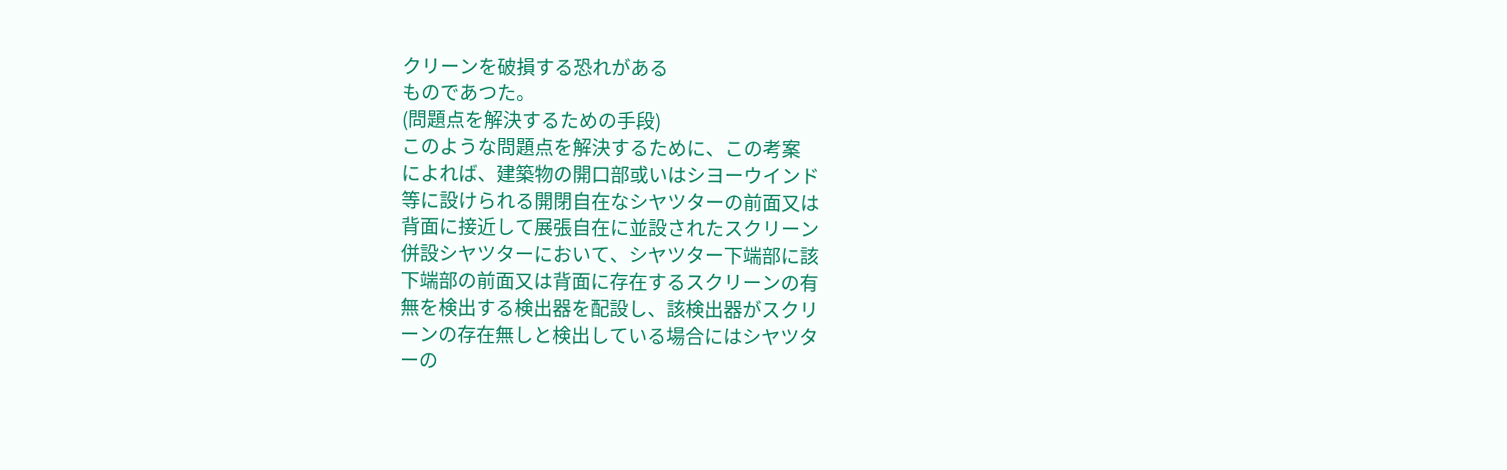クリーンを破損する恐れがある
ものであつた。
(問題点を解決するための手段)
このような問題点を解決するために、この考案
によれば、建築物の開口部或いはシヨーウインド
等に設けられる開閉自在なシヤツターの前面又は
背面に接近して展張自在に並設されたスクリーン
併設シヤツターにおいて、シヤツター下端部に該
下端部の前面又は背面に存在するスクリーンの有
無を検出する検出器を配設し、該検出器がスクリ
ーンの存在無しと検出している場合にはシヤツタ
ーの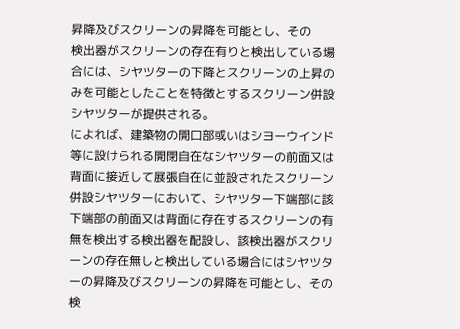昇降及びスクリーンの昇降を可能とし、その
検出器がスクリーンの存在有りと検出している場
合には、シヤツターの下降とスクリーンの上昇の
みを可能としたことを特徴とするスクリーン併設
シヤツターが提供される。
によれば、建築物の開口部或いはシヨーウインド
等に設けられる開閉自在なシヤツターの前面又は
背面に接近して展張自在に並設されたスクリーン
併設シヤツターにおいて、シヤツター下端部に該
下端部の前面又は背面に存在するスクリーンの有
無を検出する検出器を配設し、該検出器がスクリ
ーンの存在無しと検出している場合にはシヤツタ
ーの昇降及びスクリーンの昇降を可能とし、その
検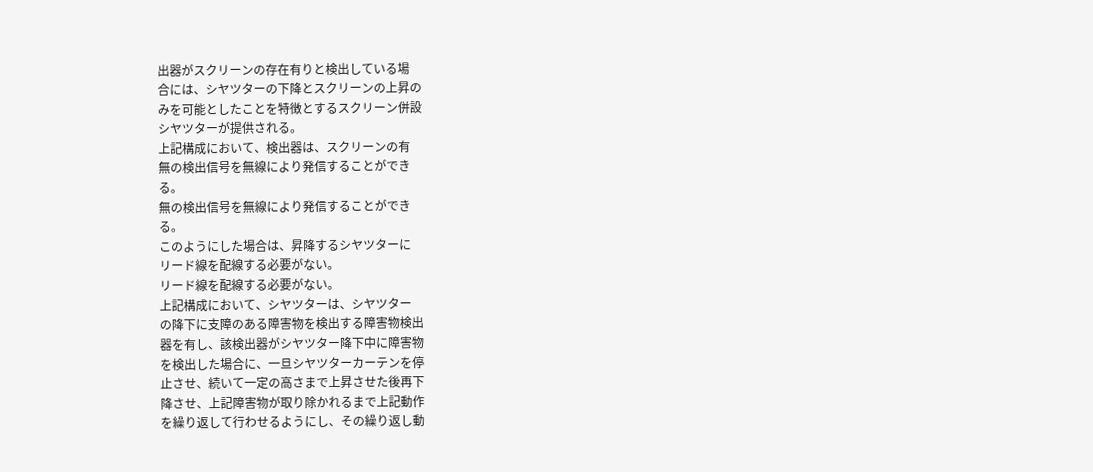出器がスクリーンの存在有りと検出している場
合には、シヤツターの下降とスクリーンの上昇の
みを可能としたことを特徴とするスクリーン併設
シヤツターが提供される。
上記構成において、検出器は、スクリーンの有
無の検出信号を無線により発信することができ
る。
無の検出信号を無線により発信することができ
る。
このようにした場合は、昇降するシヤツターに
リード線を配線する必要がない。
リード線を配線する必要がない。
上記構成において、シヤツターは、シヤツター
の降下に支障のある障害物を検出する障害物検出
器を有し、該検出器がシヤツター降下中に障害物
を検出した場合に、一旦シヤツターカーテンを停
止させ、続いて一定の高さまで上昇させた後再下
降させ、上記障害物が取り除かれるまで上記動作
を繰り返して行わせるようにし、その繰り返し動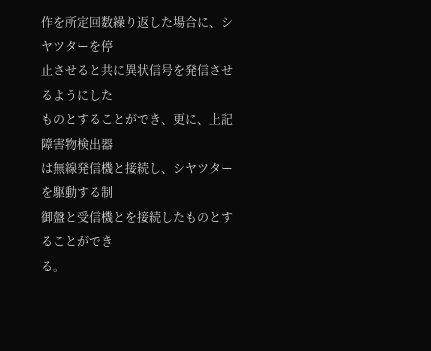作を所定回数繰り返した場合に、シヤツターを停
止させると共に異状信号を発信させるようにした
ものとすることができ、更に、上記障害物検出器
は無線発信機と接続し、シヤツターを駆動する制
御盤と受信機とを接続したものとすることができ
る。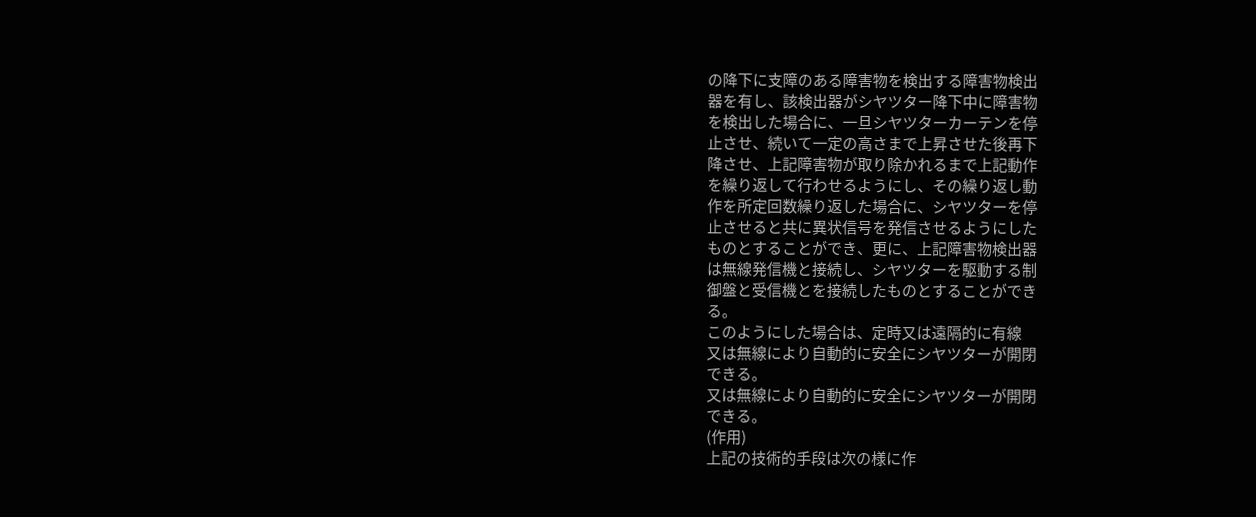の降下に支障のある障害物を検出する障害物検出
器を有し、該検出器がシヤツター降下中に障害物
を検出した場合に、一旦シヤツターカーテンを停
止させ、続いて一定の高さまで上昇させた後再下
降させ、上記障害物が取り除かれるまで上記動作
を繰り返して行わせるようにし、その繰り返し動
作を所定回数繰り返した場合に、シヤツターを停
止させると共に異状信号を発信させるようにした
ものとすることができ、更に、上記障害物検出器
は無線発信機と接続し、シヤツターを駆動する制
御盤と受信機とを接続したものとすることができ
る。
このようにした場合は、定時又は遠隔的に有線
又は無線により自動的に安全にシヤツターが開閉
できる。
又は無線により自動的に安全にシヤツターが開閉
できる。
(作用)
上記の技術的手段は次の様に作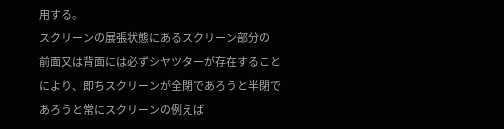用する。
スクリーンの展張状態にあるスクリーン部分の
前面又は背面には必ずシヤツターが存在すること
により、即ちスクリーンが全閉であろうと半閉で
あろうと常にスクリーンの例えば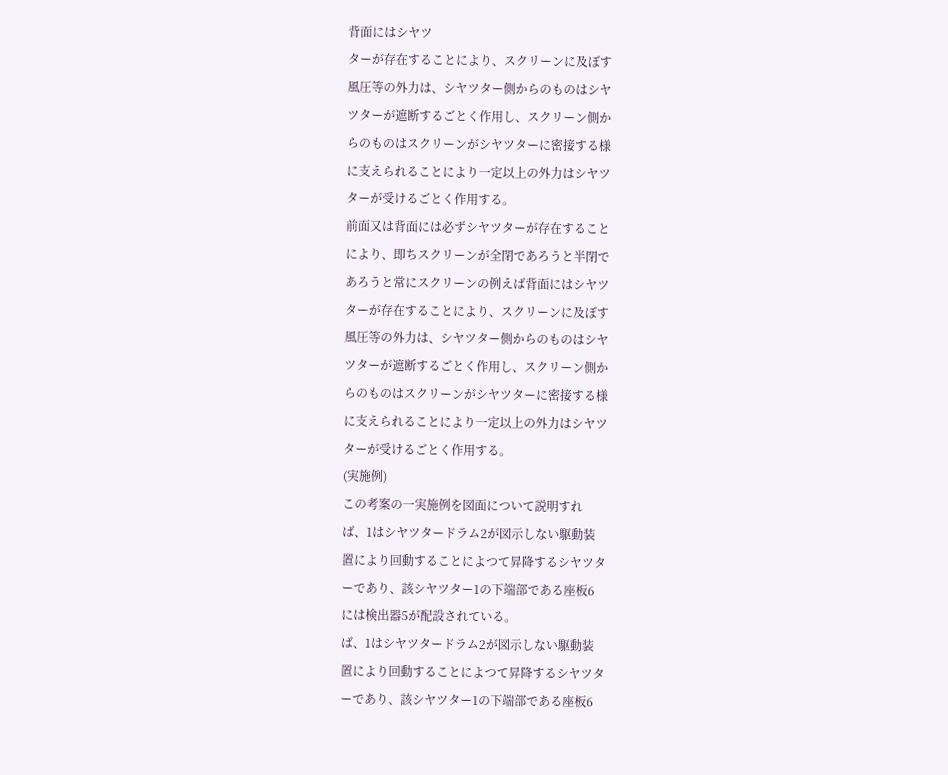背面にはシヤツ
ターが存在することにより、スクリーンに及ぼす
風圧等の外力は、シヤツター側からのものはシヤ
ツターが遮断するごとく作用し、スクリーン側か
らのものはスクリーンがシヤツターに密接する様
に支えられることにより一定以上の外力はシヤツ
ターが受けるごとく作用する。
前面又は背面には必ずシヤツターが存在すること
により、即ちスクリーンが全閉であろうと半閉で
あろうと常にスクリーンの例えば背面にはシヤツ
ターが存在することにより、スクリーンに及ぼす
風圧等の外力は、シヤツター側からのものはシヤ
ツターが遮断するごとく作用し、スクリーン側か
らのものはスクリーンがシヤツターに密接する様
に支えられることにより一定以上の外力はシヤツ
ターが受けるごとく作用する。
(実施例)
この考案の一実施例を図面について説明すれ
ば、1はシヤツタードラム2が図示しない駆動装
置により回動することによつて昇降するシヤツタ
ーであり、該シヤツター1の下端部である座板6
には検出器5が配設されている。
ば、1はシヤツタードラム2が図示しない駆動装
置により回動することによつて昇降するシヤツタ
ーであり、該シヤツター1の下端部である座板6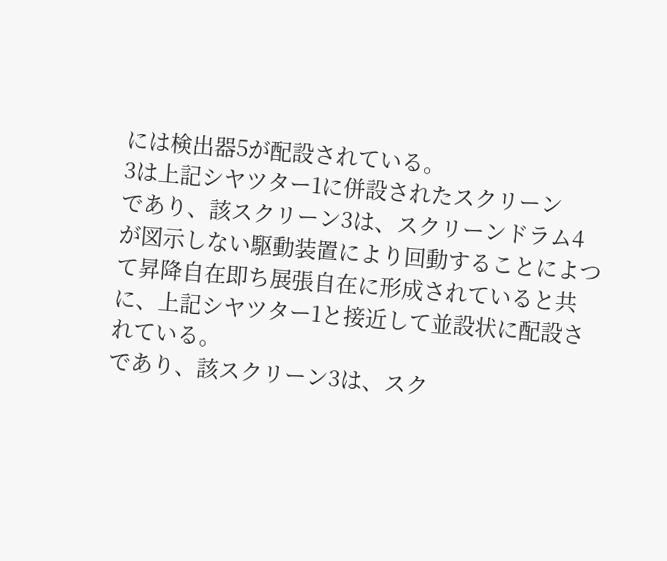には検出器5が配設されている。
3は上記シヤツター1に併設されたスクリーン
であり、該スクリーン3は、スクリーンドラム4
が図示しない駆動装置により回動することによつ
て昇降自在即ち展張自在に形成されていると共
に、上記シヤツター1と接近して並設状に配設さ
れている。
であり、該スクリーン3は、スク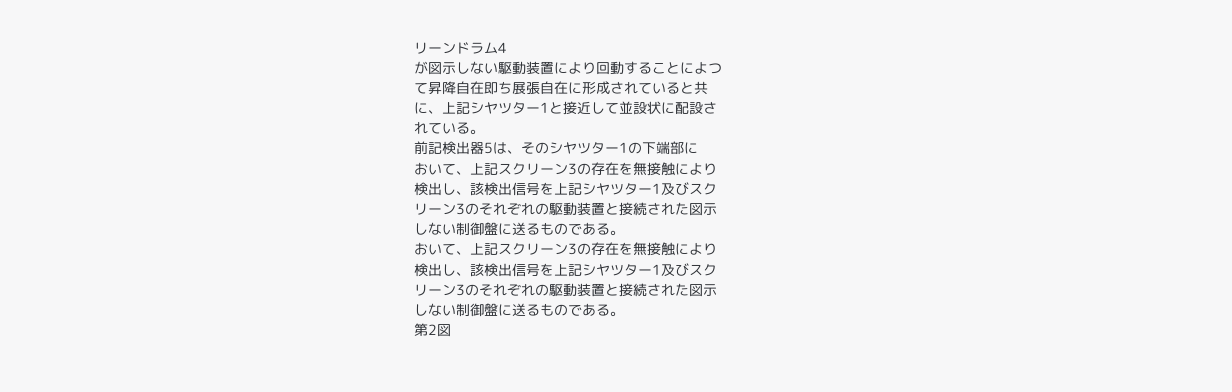リーンドラム4
が図示しない駆動装置により回動することによつ
て昇降自在即ち展張自在に形成されていると共
に、上記シヤツター1と接近して並設状に配設さ
れている。
前記検出器5は、そのシヤツター1の下端部に
おいて、上記スクリーン3の存在を無接触により
検出し、該検出信号を上記シヤツター1及びスク
リーン3のそれぞれの駆動装置と接続された図示
しない制御盤に送るものである。
おいて、上記スクリーン3の存在を無接触により
検出し、該検出信号を上記シヤツター1及びスク
リーン3のそれぞれの駆動装置と接続された図示
しない制御盤に送るものである。
第2図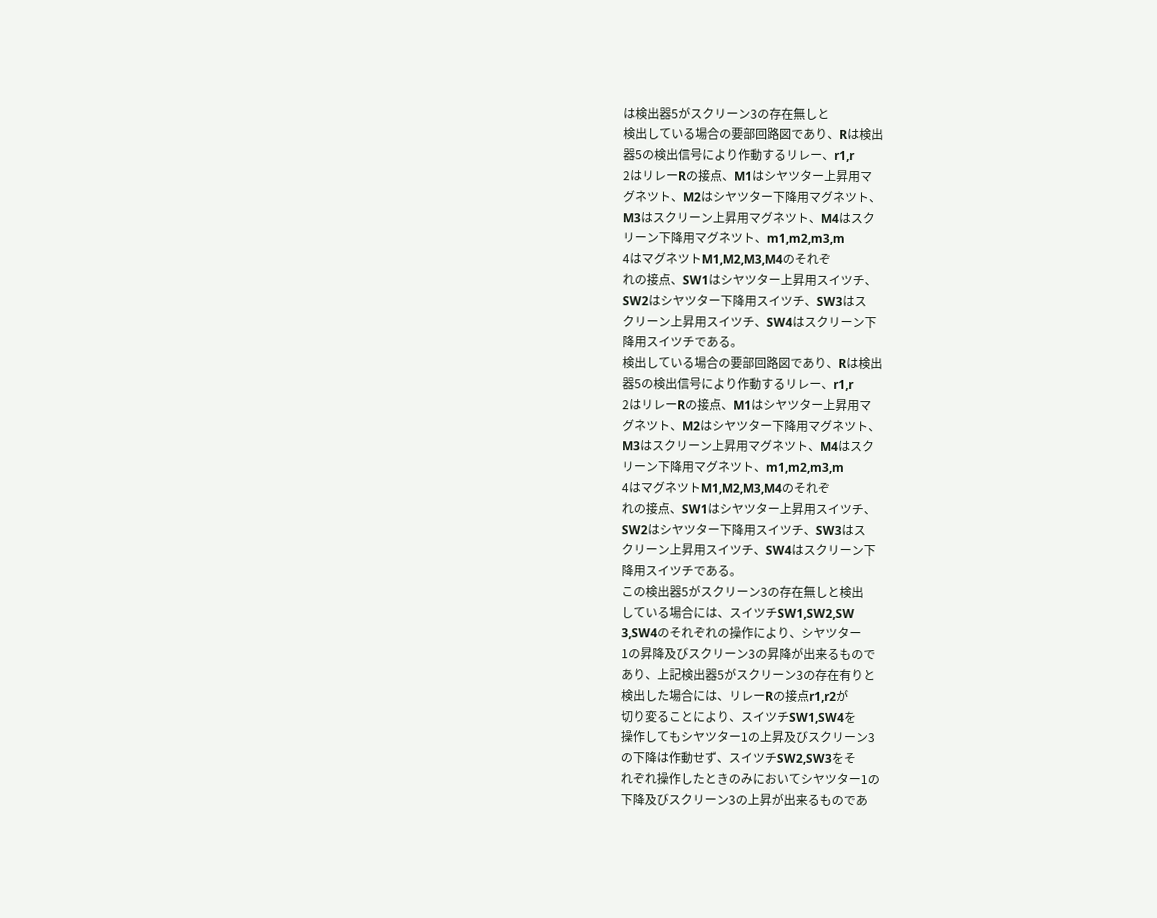は検出器5がスクリーン3の存在無しと
検出している場合の要部回路図であり、Rは検出
器5の検出信号により作動するリレー、r1,r
2はリレーRの接点、M1はシヤツター上昇用マ
グネツト、M2はシヤツター下降用マグネツト、
M3はスクリーン上昇用マグネツト、M4はスク
リーン下降用マグネツト、m1,m2,m3,m
4はマグネツトM1,M2,M3,M4のそれぞ
れの接点、SW1はシヤツター上昇用スイツチ、
SW2はシヤツター下降用スイツチ、SW3はス
クリーン上昇用スイツチ、SW4はスクリーン下
降用スイツチである。
検出している場合の要部回路図であり、Rは検出
器5の検出信号により作動するリレー、r1,r
2はリレーRの接点、M1はシヤツター上昇用マ
グネツト、M2はシヤツター下降用マグネツト、
M3はスクリーン上昇用マグネツト、M4はスク
リーン下降用マグネツト、m1,m2,m3,m
4はマグネツトM1,M2,M3,M4のそれぞ
れの接点、SW1はシヤツター上昇用スイツチ、
SW2はシヤツター下降用スイツチ、SW3はス
クリーン上昇用スイツチ、SW4はスクリーン下
降用スイツチである。
この検出器5がスクリーン3の存在無しと検出
している場合には、スイツチSW1,SW2,SW
3,SW4のそれぞれの操作により、シヤツター
1の昇降及びスクリーン3の昇降が出来るもので
あり、上記検出器5がスクリーン3の存在有りと
検出した場合には、リレーRの接点r1,r2が
切り変ることにより、スイツチSW1,SW4を
操作してもシヤツター1の上昇及びスクリーン3
の下降は作動せず、スイツチSW2,SW3をそ
れぞれ操作したときのみにおいてシヤツター1の
下降及びスクリーン3の上昇が出来るものであ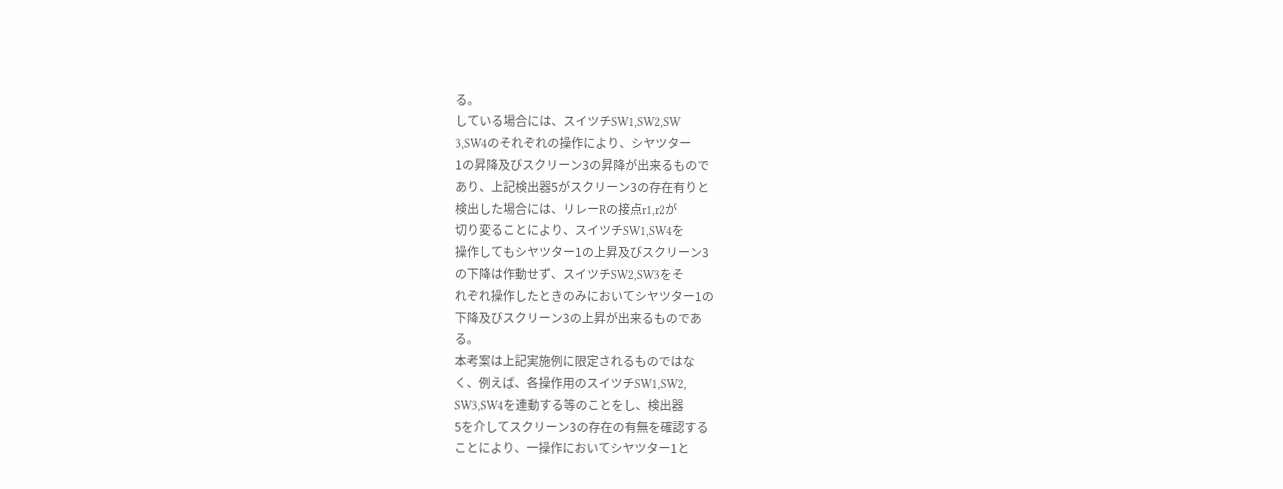る。
している場合には、スイツチSW1,SW2,SW
3,SW4のそれぞれの操作により、シヤツター
1の昇降及びスクリーン3の昇降が出来るもので
あり、上記検出器5がスクリーン3の存在有りと
検出した場合には、リレーRの接点r1,r2が
切り変ることにより、スイツチSW1,SW4を
操作してもシヤツター1の上昇及びスクリーン3
の下降は作動せず、スイツチSW2,SW3をそ
れぞれ操作したときのみにおいてシヤツター1の
下降及びスクリーン3の上昇が出来るものであ
る。
本考案は上記実施例に限定されるものではな
く、例えば、各操作用のスイツチSW1,SW2,
SW3,SW4を連動する等のことをし、検出器
5を介してスクリーン3の存在の有無を確認する
ことにより、一操作においてシヤツター1と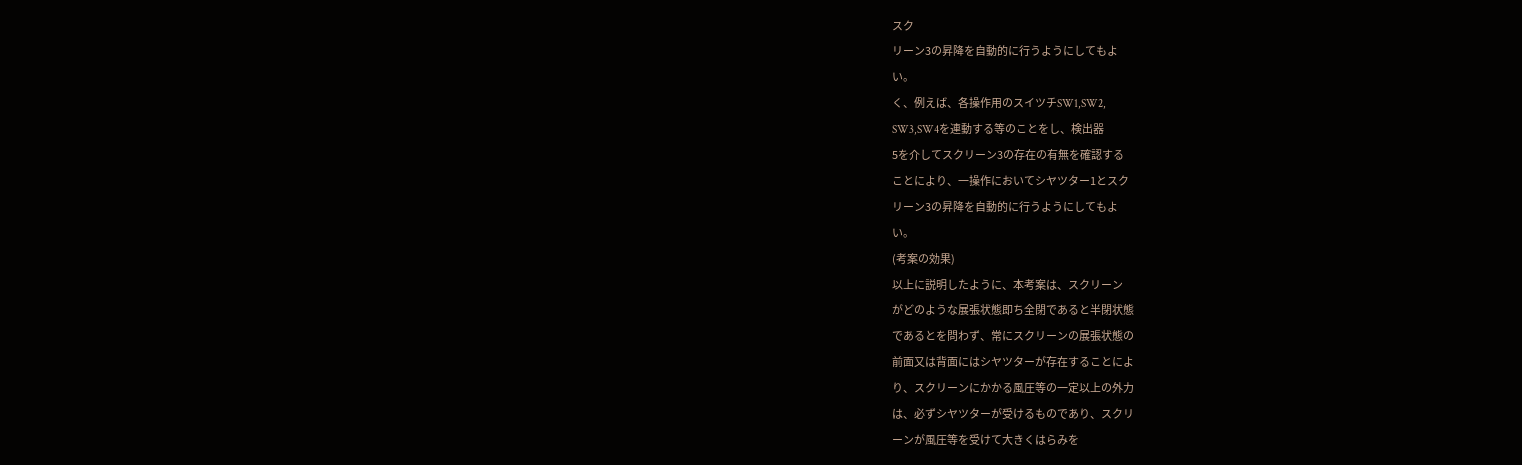スク
リーン3の昇降を自動的に行うようにしてもよ
い。
く、例えば、各操作用のスイツチSW1,SW2,
SW3,SW4を連動する等のことをし、検出器
5を介してスクリーン3の存在の有無を確認する
ことにより、一操作においてシヤツター1とスク
リーン3の昇降を自動的に行うようにしてもよ
い。
(考案の効果)
以上に説明したように、本考案は、スクリーン
がどのような展張状態即ち全閉であると半閉状態
であるとを問わず、常にスクリーンの展張状態の
前面又は背面にはシヤツターが存在することによ
り、スクリーンにかかる風圧等の一定以上の外力
は、必ずシヤツターが受けるものであり、スクリ
ーンが風圧等を受けて大きくはらみを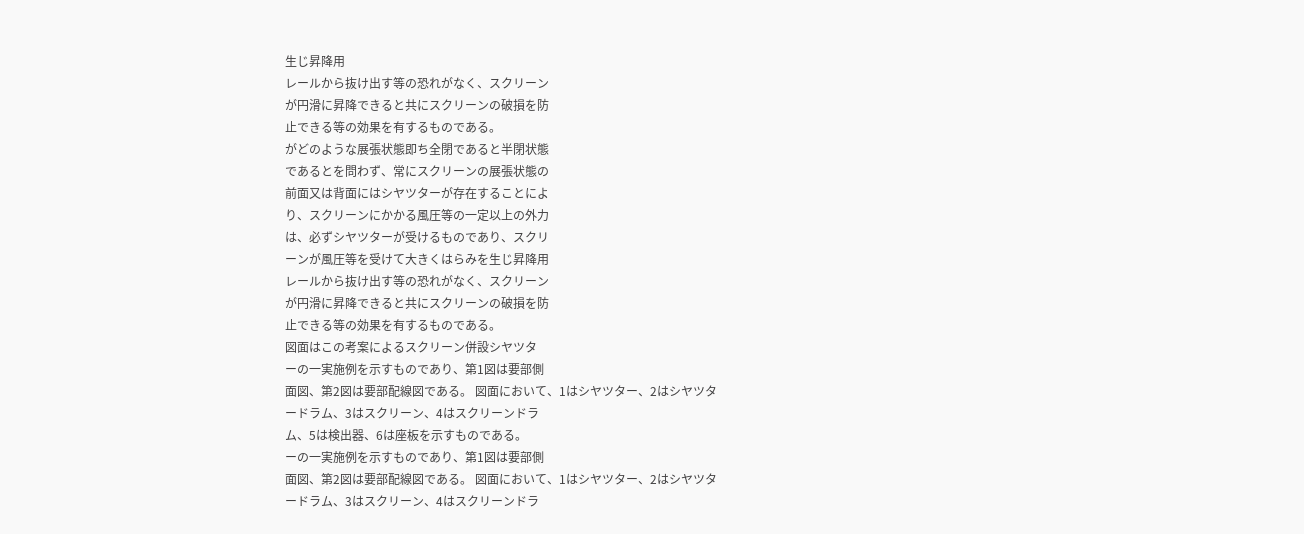生じ昇降用
レールから抜け出す等の恐れがなく、スクリーン
が円滑に昇降できると共にスクリーンの破損を防
止できる等の効果を有するものである。
がどのような展張状態即ち全閉であると半閉状態
であるとを問わず、常にスクリーンの展張状態の
前面又は背面にはシヤツターが存在することによ
り、スクリーンにかかる風圧等の一定以上の外力
は、必ずシヤツターが受けるものであり、スクリ
ーンが風圧等を受けて大きくはらみを生じ昇降用
レールから抜け出す等の恐れがなく、スクリーン
が円滑に昇降できると共にスクリーンの破損を防
止できる等の効果を有するものである。
図面はこの考案によるスクリーン併設シヤツタ
ーの一実施例を示すものであり、第1図は要部側
面図、第2図は要部配線図である。 図面において、1はシヤツター、2はシヤツタ
ードラム、3はスクリーン、4はスクリーンドラ
ム、5は検出器、6は座板を示すものである。
ーの一実施例を示すものであり、第1図は要部側
面図、第2図は要部配線図である。 図面において、1はシヤツター、2はシヤツタ
ードラム、3はスクリーン、4はスクリーンドラ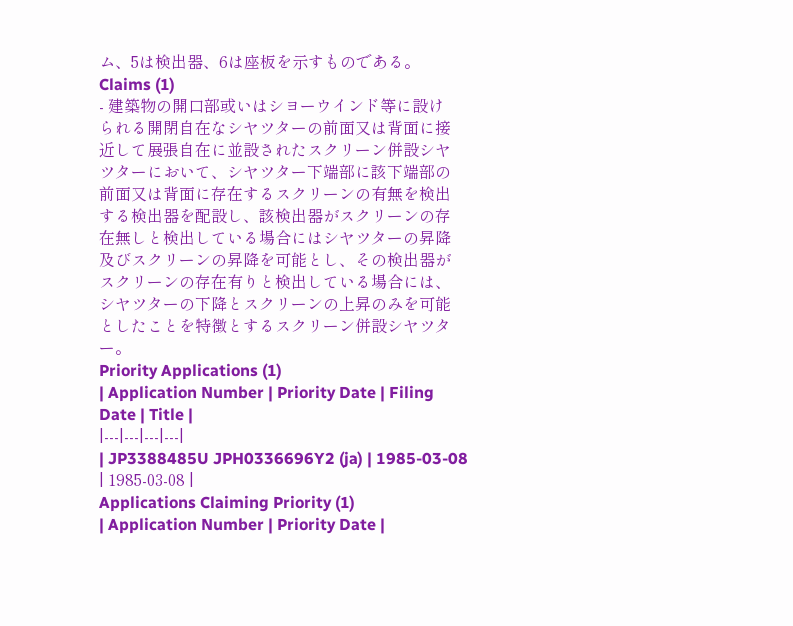ム、5は検出器、6は座板を示すものである。
Claims (1)
- 建築物の開口部或いはシヨーウインド等に設け
られる開閉自在なシヤツターの前面又は背面に接
近して展張自在に並設されたスクリーン併設シヤ
ツターにおいて、シヤツター下端部に該下端部の
前面又は背面に存在するスクリーンの有無を検出
する検出器を配設し、該検出器がスクリーンの存
在無しと検出している場合にはシヤツターの昇降
及びスクリーンの昇降を可能とし、その検出器が
スクリーンの存在有りと検出している場合には、
シヤツターの下降とスクリーンの上昇のみを可能
としたことを特徴とするスクリーン併設シヤツタ
ー。
Priority Applications (1)
| Application Number | Priority Date | Filing Date | Title |
|---|---|---|---|
| JP3388485U JPH0336696Y2 (ja) | 1985-03-08 | 1985-03-08 |
Applications Claiming Priority (1)
| Application Number | Priority Date |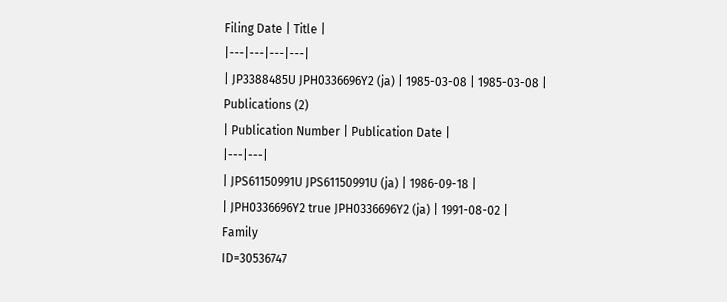Filing Date | Title |
|---|---|---|---|
| JP3388485U JPH0336696Y2 (ja) | 1985-03-08 | 1985-03-08 |
Publications (2)
| Publication Number | Publication Date |
|---|---|
| JPS61150991U JPS61150991U (ja) | 1986-09-18 |
| JPH0336696Y2 true JPH0336696Y2 (ja) | 1991-08-02 |
Family
ID=30536747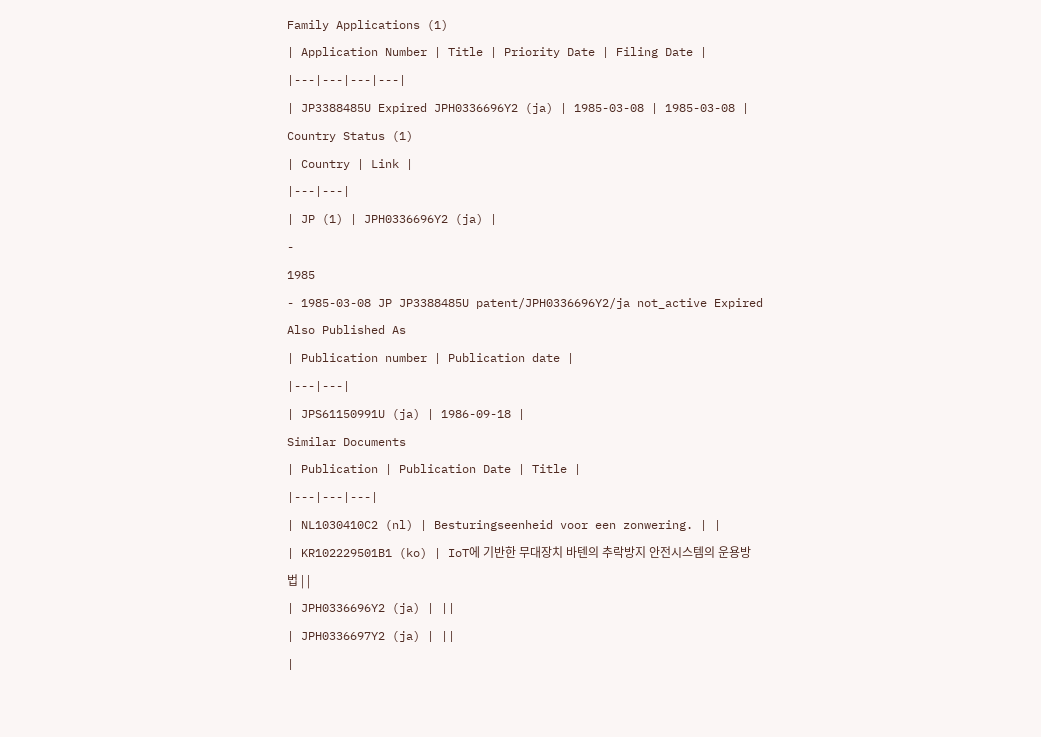Family Applications (1)
| Application Number | Title | Priority Date | Filing Date |
|---|---|---|---|
| JP3388485U Expired JPH0336696Y2 (ja) | 1985-03-08 | 1985-03-08 |
Country Status (1)
| Country | Link |
|---|---|
| JP (1) | JPH0336696Y2 (ja) |
-
1985
- 1985-03-08 JP JP3388485U patent/JPH0336696Y2/ja not_active Expired
Also Published As
| Publication number | Publication date |
|---|---|
| JPS61150991U (ja) | 1986-09-18 |
Similar Documents
| Publication | Publication Date | Title |
|---|---|---|
| NL1030410C2 (nl) | Besturingseenheid voor een zonwering. | |
| KR102229501B1 (ko) | IoT에 기반한 무대장치 바텐의 추락방지 안전시스템의 운용방법 | |
| JPH0336696Y2 (ja) | ||
| JPH0336697Y2 (ja) | ||
|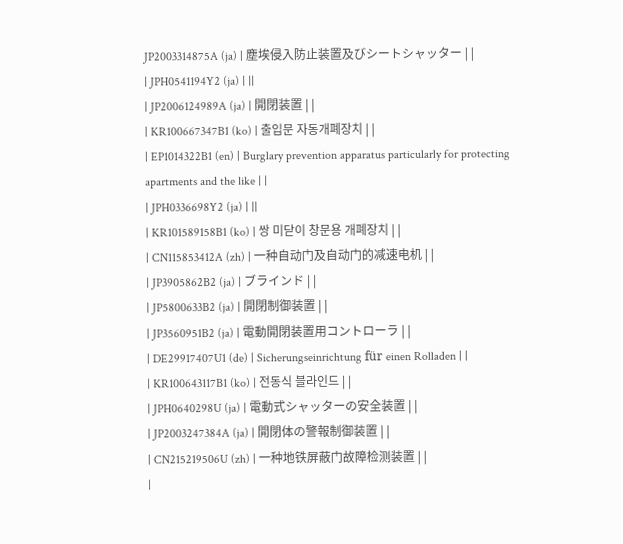JP2003314875A (ja) | 塵埃侵入防止装置及びシートシャッター | |
| JPH0541194Y2 (ja) | ||
| JP2006124989A (ja) | 開閉装置 | |
| KR100667347B1 (ko) | 출입문 자동개폐장치 | |
| EP1014322B1 (en) | Burglary prevention apparatus particularly for protecting apartments and the like | |
| JPH0336698Y2 (ja) | ||
| KR101589158B1 (ko) | 쌍 미닫이 창문용 개폐장치 | |
| CN115853412A (zh) | 一种自动门及自动门的减速电机 | |
| JP3905862B2 (ja) | ブラインド | |
| JP5800633B2 (ja) | 開閉制御装置 | |
| JP3560951B2 (ja) | 電動開閉装置用コントローラ | |
| DE29917407U1 (de) | Sicherungseinrichtung für einen Rolladen | |
| KR100643117B1 (ko) | 전동식 블라인드 | |
| JPH0640298U (ja) | 電動式シャッターの安全装置 | |
| JP2003247384A (ja) | 開閉体の警報制御装置 | |
| CN215219506U (zh) | 一种地铁屏蔽门故障检测装置 | |
|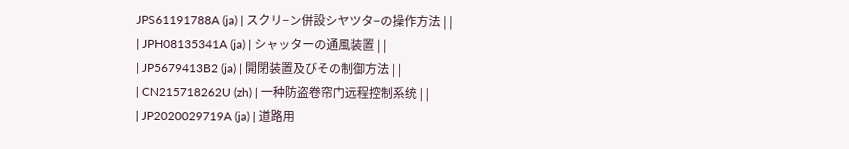JPS61191788A (ja) | スクリ−ン併設シヤツタ−の操作方法 | |
| JPH08135341A (ja) | シャッターの通風装置 | |
| JP5679413B2 (ja) | 開閉装置及びその制御方法 | |
| CN215718262U (zh) | 一种防盗卷帘门远程控制系统 | |
| JP2020029719A (ja) | 道路用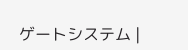ゲートシステム |